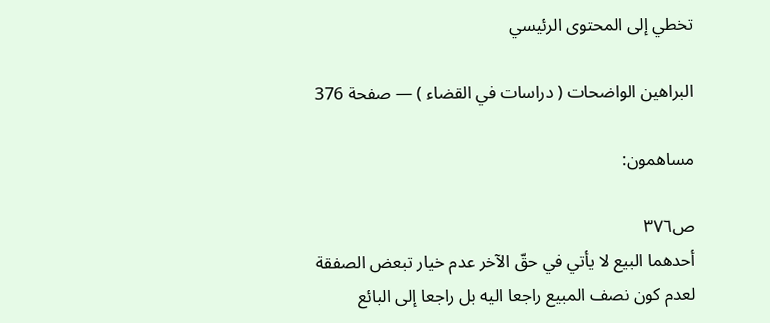تخطي إلى المحتوى الرئيسي

البراهين الواضحات ( دراسات في القضاء ) — صفحة 376

مساهمون:

ص٣٧٦
أحدهما البيع لا يأتي في حقّ الآخر عدم خيار تبعض الصفقة لعدم كون نصف المبيع راجعا اليه بل راجعا إلى البائع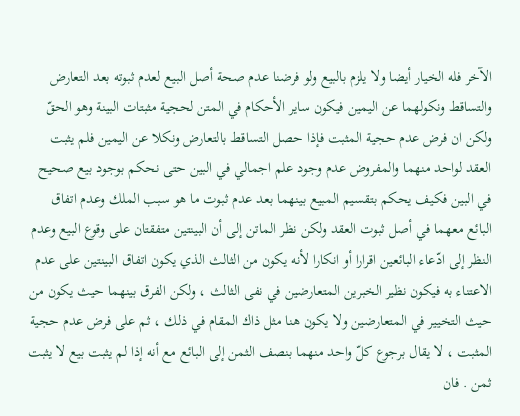الآخر فله الخيار أيضا ولا يلزم بالبيع ولو فرضنا عدم صحة أصل البيع لعدم ثبوته بعد التعارض والتساقط ونكولهما عن اليمين فيكون ساير الأحكام في المتن لحجية مثبتات البينة وهو الحقّ ولكن ان فرض عدم حجية المثبت فإذا حصل التساقط بالتعارض ونكلا عن اليمين فلم يثبت العقد لواحد منهما والمفروض عدم وجود علم اجمالي في البين حتى نحكم بوجود بيع صحيح في البين فكيف يحكم بتقسيم المبيع بينهما بعد عدم ثبوت ما هو سبب الملك وعدم اتفاق البائع معهما في أصل ثبوت العقد ولكن نظر الماتن إلى أن البينتين متفقتان على وقوع البيع وعدم النظر إلى ادّعاء البائعين اقرارا أو انكارا لأنه يكون من الثالث الذي يكون اتفاق البينتين على عدم الاعتناء به فيكون نظير الخبرين المتعارضين في نفى الثالث ، ولكن الفرق بينهما حيث يكون من حيث التخيير في المتعارضين ولا يكون هنا مثل ذاك المقام في ذلك ، ثم على فرض عدم حجية المثبت ، لا يقال برجوع كلّ واحد منهما بنصف الثمن إلى البائع مع أنه إذا لم يثبت بيع لا يثبت ثمن . فان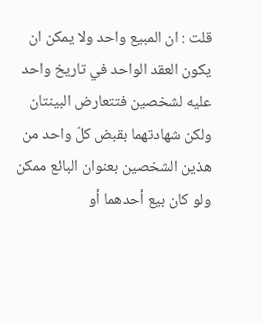قلت : ان المبيع واحد ولا يمكن ان يكون العقد الواحد في تاريخ واحد عليه لشخصين فتتعارض البينتان ولكن شهادتهما بقبض كلّ واحد من هذين الشخصين بعنوان البائع ممكن ولو كان بيع أحدهما أو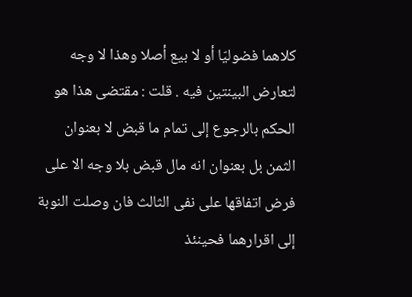كلاهما فضوليّا أو لا بيع أصلا وهذا لا وجه لتعارض البينتين فيه . قلت : مقتضى هذا هو الحكم بالرجوع إلى تمام ما قبض لا بعنوان الثمن بل بعنوان انه مال قبض بلا وجه الا على فرض اتفاقها على نفى الثالث فان وصلت النوبة إلى اقرارهما فحينئذ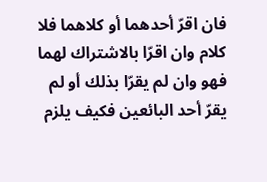فان اقرّ أحدهما أو كلاهما فلا كلام وان اقرّا بالاشتراك لهما فهو وان لم يقرّا بذلك أو لم يقرّ أحد البائعين فكيف يلزم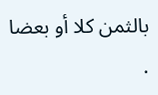بالثمن كلا أو بعضا .